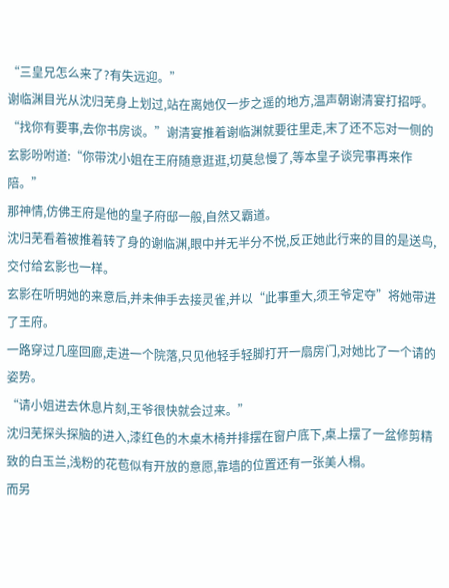“三皇兄怎么来了?有失远迎。”
谢临渊目光从沈归芜身上划过,站在离她仅一步之遥的地方,温声朝谢清宴打招呼。
“找你有要事,去你书房谈。”谢清宴推着谢临渊就要往里走,末了还不忘对一侧的玄影吩咐道:“你带沈小姐在王府随意逛逛,切莫怠慢了,等本皇子谈完事再来作陪。”
那神情,仿佛王府是他的皇子府邸一般,自然又霸道。
沈归芜看着被推着转了身的谢临渊,眼中并无半分不悦,反正她此行来的目的是送鸟,交付给玄影也一样。
玄影在听明她的来意后,并未伸手去接灵雀,并以“此事重大,须王爷定夺”将她带进了王府。
一路穿过几座回廊,走进一个院落,只见他轻手轻脚打开一扇房门,对她比了一个请的姿势。
“请小姐进去休息片刻,王爷很快就会过来。”
沈归芜探头探脑的进入,漆红色的木桌木椅并排摆在窗户底下,桌上摆了一盆修剪精致的白玉兰,浅粉的花苞似有开放的意愿,靠墙的位置还有一张美人榻。
而另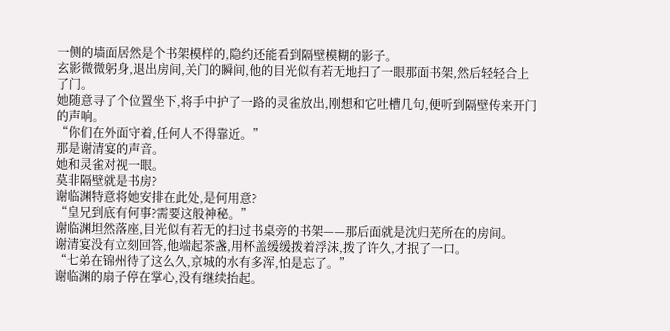一侧的墙面居然是个书架模样的,隐约还能看到隔壁模糊的影子。
玄影微微躬身,退出房间,关门的瞬间,他的目光似有若无地扫了一眼那面书架,然后轻轻合上了门。
她随意寻了个位置坐下,将手中护了一路的灵雀放出,刚想和它吐槽几句,便听到隔壁传来开门的声响。
“你们在外面守着,任何人不得靠近。”
那是谢清宴的声音。
她和灵雀对视一眼。
莫非隔壁就是书房?
谢临渊特意将她安排在此处,是何用意?
“皇兄到底有何事?需要这般神秘。”
谢临渊坦然落座,目光似有若无的扫过书桌旁的书架——那后面就是沈归芜所在的房间。
谢清宴没有立刻回答,他端起茶盏,用杯盖缓缓拨着浮沫,拨了许久,才抿了一口。
“七弟在锦州待了这么久,京城的水有多浑,怕是忘了。”
谢临渊的扇子停在掌心,没有继续抬起。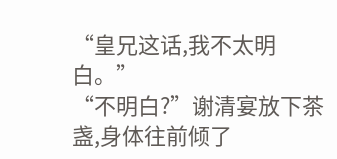“皇兄这话,我不太明白。”
“不明白?”谢清宴放下茶盏,身体往前倾了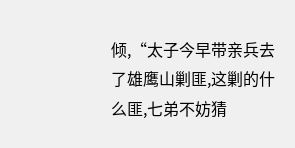倾,“太子今早带亲兵去了雄鹰山剿匪,这剿的什么匪,七弟不妨猜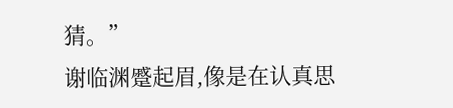猜。”
谢临渊蹙起眉,像是在认真思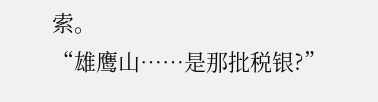索。
“雄鹰山……是那批税银?”